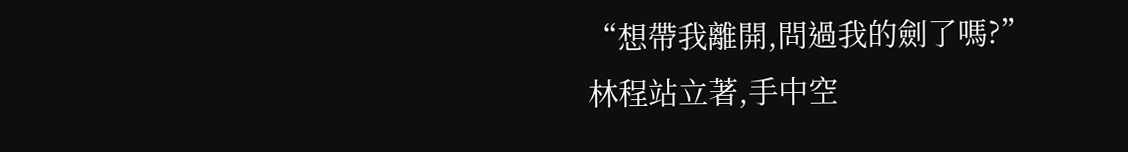“想帶我離開,問過我的劍了嗎?”
林程站立著,手中空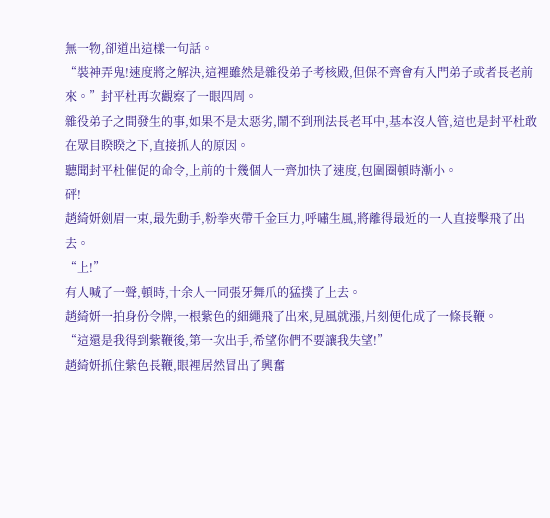無一物,卻道出這樣一句話。
“裝神弄鬼!速度將之解決,這裡雖然是雜役弟子考核殿,但保不齊會有入門弟子或者長老前來。”封平杜再次觀察了一眼四周。
雜役弟子之間發生的事,如果不是太惡劣,鬧不到刑法長老耳中,基本沒人管,這也是封平杜敢在眾目睽睽之下,直接抓人的原因。
聽聞封平杜催促的命令,上前的十幾個人一齊加快了速度,包圍圈頓時漸小。
砰!
趙綺妍劍眉一束,最先動手,粉拳夾帶千金巨力,呼嘯生風,將離得最近的一人直接擊飛了出去。
“上!”
有人喊了一聲,頓時,十余人一同張牙舞爪的猛撲了上去。
趙綺妍一拍身份令牌,一根紫色的細繩飛了出來,見風就漲,片刻便化成了一條長鞭。
“這還是我得到紫鞭後,第一次出手,希望你們不要讓我失望!”
趙綺妍抓住紫色長鞭,眼裡居然冒出了興奮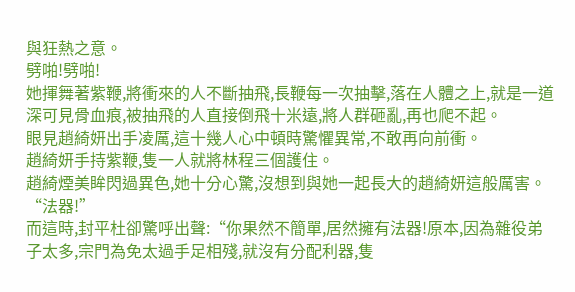與狂熱之意。
劈啪!劈啪!
她揮舞著紫鞭,將衝來的人不斷抽飛,長鞭每一次抽擊,落在人體之上,就是一道深可見骨血痕,被抽飛的人直接倒飛十米遠,將人群砸亂,再也爬不起。
眼見趙綺妍出手凌厲,這十幾人心中頓時驚懼異常,不敢再向前衝。
趙綺妍手持紫鞭,隻一人就將林程三個護住。
趙綺煙美眸閃過異色,她十分心驚,沒想到與她一起長大的趙綺妍這般厲害。
“法器!”
而這時,封平杜卻驚呼出聲:“你果然不簡單,居然擁有法器!原本,因為雜役弟子太多,宗門為免太過手足相殘,就沒有分配利器,隻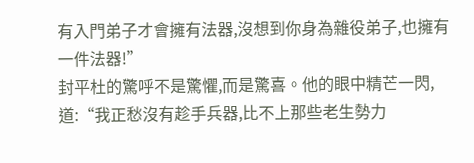有入門弟子才會擁有法器,沒想到你身為雜役弟子,也擁有一件法器!”
封平杜的驚呼不是驚懼,而是驚喜。他的眼中精芒一閃,道:“我正愁沒有趁手兵器,比不上那些老生勢力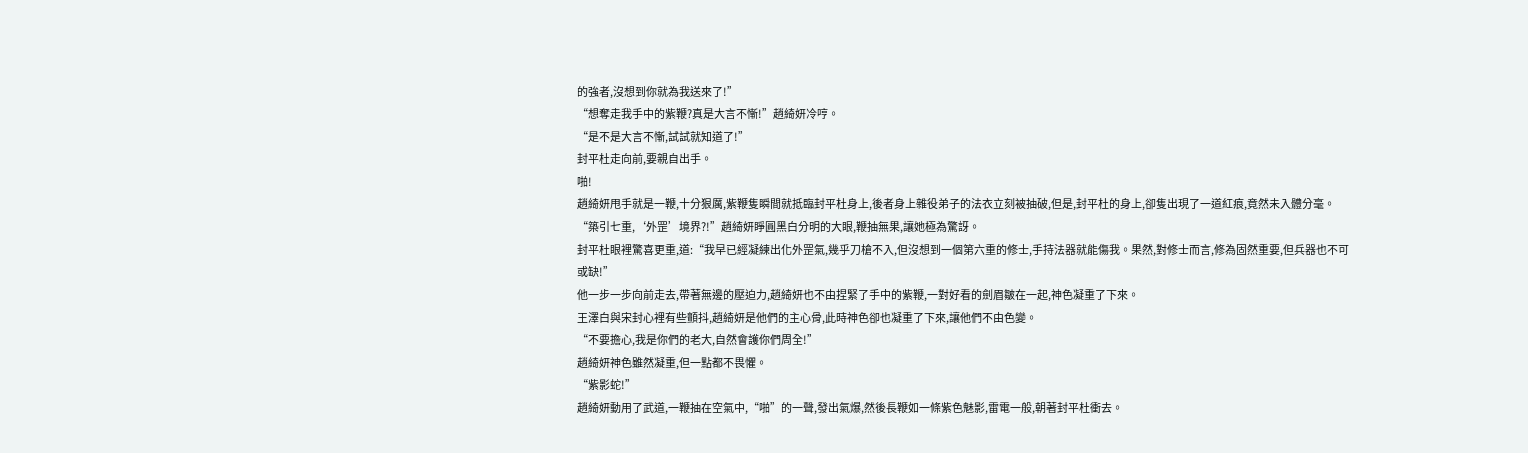的強者,沒想到你就為我送來了!”
“想奪走我手中的紫鞭?真是大言不慚!”趙綺妍冷哼。
“是不是大言不慚,試試就知道了!”
封平杜走向前,要親自出手。
啪!
趙綺妍甩手就是一鞭,十分狠厲,紫鞭隻瞬間就抵臨封平杜身上,後者身上雜役弟子的法衣立刻被抽破,但是,封平杜的身上,卻隻出現了一道紅痕,竟然未入體分毫。
“築引七重,‘外罡’境界?!”趙綺妍睜圓黑白分明的大眼,鞭抽無果,讓她極為驚訝。
封平杜眼裡驚喜更重,道:“我早已經凝練出化外罡氣,幾乎刀槍不入,但沒想到一個第六重的修士,手持法器就能傷我。果然,對修士而言,修為固然重要,但兵器也不可或缺!”
他一步一步向前走去,帶著無邊的壓迫力,趙綺妍也不由捏緊了手中的紫鞭,一對好看的劍眉皺在一起,神色凝重了下來。
王澤白與宋封心裡有些顫抖,趙綺妍是他們的主心骨,此時神色卻也凝重了下來,讓他們不由色變。
“不要擔心,我是你們的老大,自然會護你們周全!”
趙綺妍神色雖然凝重,但一點都不畏懼。
“紫影蛇!”
趙綺妍動用了武道,一鞭抽在空氣中,“啪”的一聲,發出氣爆,然後長鞭如一條紫色魅影,雷電一般,朝著封平杜衝去。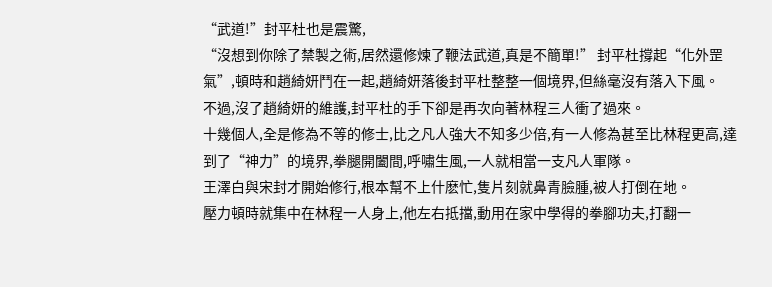“武道!”封平杜也是震驚,
“沒想到你除了禁製之術,居然還修煉了鞭法武道,真是不簡單!” 封平杜撐起“化外罡氣”,頓時和趙綺妍鬥在一起,趙綺妍落後封平杜整整一個境界,但絲毫沒有落入下風。
不過,沒了趙綺妍的維護,封平杜的手下卻是再次向著林程三人衝了過來。
十幾個人,全是修為不等的修士,比之凡人強大不知多少倍,有一人修為甚至比林程更高,達到了“神力”的境界,拳腿開闔間,呼嘯生風,一人就相當一支凡人軍隊。
王澤白與宋封才開始修行,根本幫不上什麽忙,隻片刻就鼻青臉腫,被人打倒在地。
壓力頓時就集中在林程一人身上,他左右抵擋,動用在家中學得的拳腳功夫,打翻一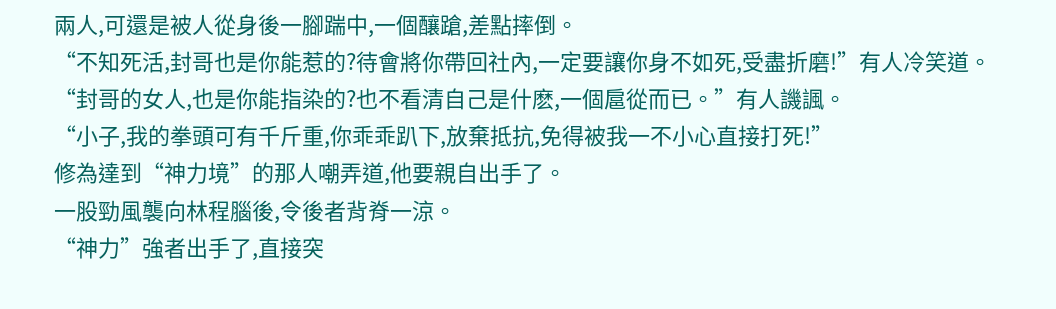兩人,可還是被人從身後一腳踹中,一個釀蹌,差點摔倒。
“不知死活,封哥也是你能惹的?待會將你帶回社內,一定要讓你身不如死,受盡折磨!”有人冷笑道。
“封哥的女人,也是你能指染的?也不看清自己是什麽,一個扈從而已。”有人譏諷。
“小子,我的拳頭可有千斤重,你乖乖趴下,放棄抵抗,免得被我一不小心直接打死!”
修為達到“神力境”的那人嘲弄道,他要親自出手了。
一股勁風襲向林程腦後,令後者背脊一涼。
“神力”強者出手了,直接突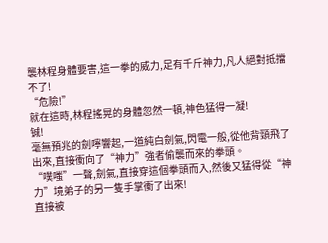襲林程身體要害,這一拳的威力,足有千斤神力,凡人絕對抵擋不了!
“危險!”
就在這時,林程搖晃的身體忽然一頓,神色猛得一凝!
铖!
毫無預兆的劍嚀響起,一道純白劍氣,閃電一般,從他背頸飛了出來,直接衝向了“神力”強者偷襲而來的拳頭。
“噗嗤”一聲,劍氣,直接穿這個拳頭而入,然後又猛得從“神力”境弟子的另一隻手掌衝了出來!
直接被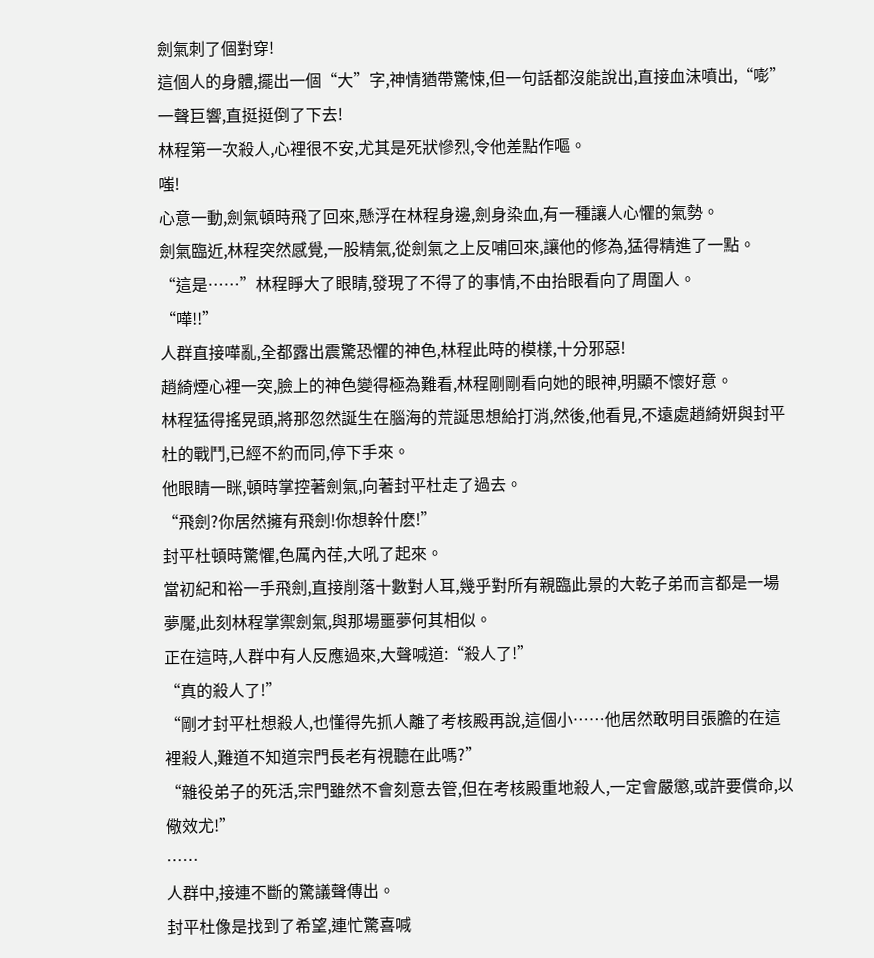劍氣刺了個對穿!
這個人的身體,擺出一個“大”字,神情猶帶驚悚,但一句話都沒能說出,直接血沫噴出,“嘭”一聲巨響,直挺挺倒了下去!
林程第一次殺人,心裡很不安,尤其是死狀慘烈,令他差點作嘔。
嗤!
心意一動,劍氣頓時飛了回來,懸浮在林程身邊,劍身染血,有一種讓人心懼的氣勢。
劍氣臨近,林程突然感覺,一股精氣,從劍氣之上反哺回來,讓他的修為,猛得精進了一點。
“這是……”林程睜大了眼睛,發現了不得了的事情,不由抬眼看向了周圍人。
“嘩!!”
人群直接嘩亂,全都露出震驚恐懼的神色,林程此時的模樣,十分邪惡!
趙綺煙心裡一突,臉上的神色變得極為難看,林程剛剛看向她的眼神,明顯不懷好意。
林程猛得搖晃頭,將那忽然誕生在腦海的荒誕思想給打消,然後,他看見,不遠處趙綺妍與封平杜的戰鬥,已經不約而同,停下手來。
他眼睛一眯,頓時掌控著劍氣,向著封平杜走了過去。
“飛劍?你居然擁有飛劍!你想幹什麽!”
封平杜頓時驚懼,色厲內荏,大吼了起來。
當初紀和裕一手飛劍,直接削落十數對人耳,幾乎對所有親臨此景的大乾子弟而言都是一場夢魘,此刻林程掌禦劍氣,與那場噩夢何其相似。
正在這時,人群中有人反應過來,大聲喊道:“殺人了!”
“真的殺人了!”
“剛才封平杜想殺人,也懂得先抓人離了考核殿再說,這個小……他居然敢明目張膽的在這裡殺人,難道不知道宗門長老有視聽在此嗎?”
“雜役弟子的死活,宗門雖然不會刻意去管,但在考核殿重地殺人,一定會嚴懲,或許要償命,以儆效尤!”
……
人群中,接連不斷的驚議聲傳出。
封平杜像是找到了希望,連忙驚喜喊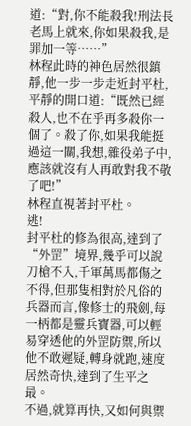道:“對,你不能殺我!刑法長老馬上就來,你如果殺我,是罪加一等……”
林程此時的神色居然很鎮靜,他一步一步走近封平杜,平靜的開口道:“既然已經殺人,也不在乎再多殺你一個了。殺了你,如果我能挺過這一關,我想,雜役弟子中,應該就沒有人再敢對我不敬了吧!”
林程直視著封平杜。
逃!
封平杜的修為很高,達到了“外罡”境界,幾乎可以說刀槍不入,千軍萬馬都傷之不得,但那隻相對於凡俗的兵器而言,像修士的飛劍,每一柄都是靈兵寶器,可以輕易穿透他的外罡防禦,所以他不敢遲疑,轉身就跑,速度居然奇快,達到了生平之最。
不過,就算再快,又如何與禦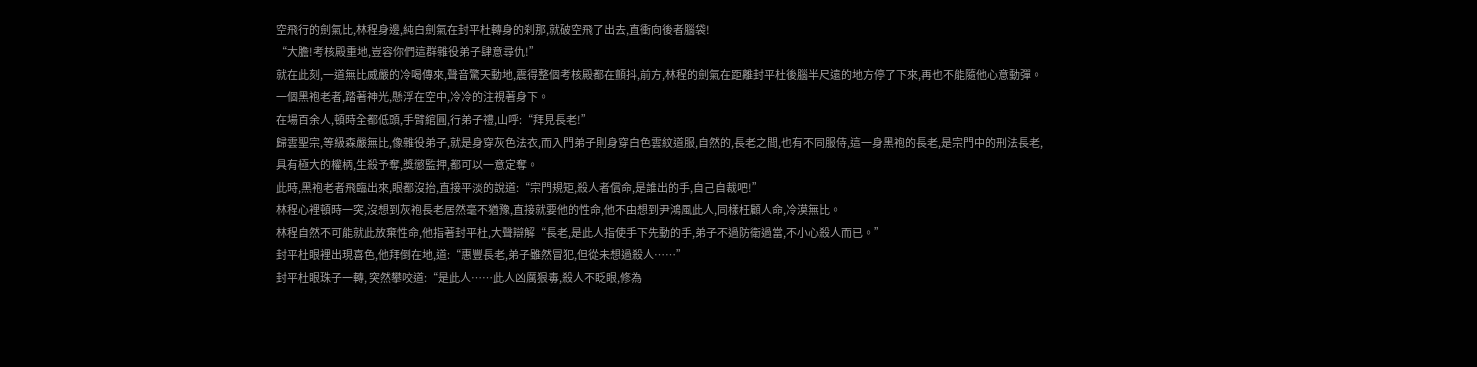空飛行的劍氣比,林程身邊,純白劍氣在封平杜轉身的刹那,就破空飛了出去,直衝向後者腦袋!
“大膽!考核殿重地,豈容你們這群雜役弟子肆意尋仇!”
就在此刻,一道無比威嚴的冷喝傳來,聲音驚天動地,震得整個考核殿都在顫抖,前方,林程的劍氣在距離封平杜後腦半尺遠的地方停了下來,再也不能隨他心意動彈。
一個黑袍老者,踏著神光,懸浮在空中,冷冷的注視著身下。
在場百余人,頓時全都低頭,手臂綰圓,行弟子禮,山呼:“拜見長老!”
歸雲聖宗,等級森嚴無比,像雜役弟子,就是身穿灰色法衣,而入門弟子則身穿白色雲紋道服,自然的,長老之間,也有不同服侍,這一身黑袍的長老,是宗門中的刑法長老,具有極大的權柄,生殺予奪,獎懲監押,都可以一意定奪。
此時,黑袍老者飛臨出來,眼都沒抬,直接平淡的說道:“宗門規矩,殺人者償命,是誰出的手,自己自裁吧!”
林程心裡頓時一突,沒想到灰袍長老居然毫不猶豫,直接就要他的性命,他不由想到尹鴻風此人,同樣枉顧人命,冷漠無比。
林程自然不可能就此放棄性命,他指著封平杜,大聲辯解“長老,是此人指使手下先動的手,弟子不過防衛過當,不小心殺人而已。”
封平杜眼裡出現喜色,他拜倒在地,道:“惠豐長老,弟子雖然冒犯,但從未想過殺人……”
封平杜眼珠子一轉, 突然攀咬道:“是此人……此人凶厲狠毒,殺人不眨眼,修為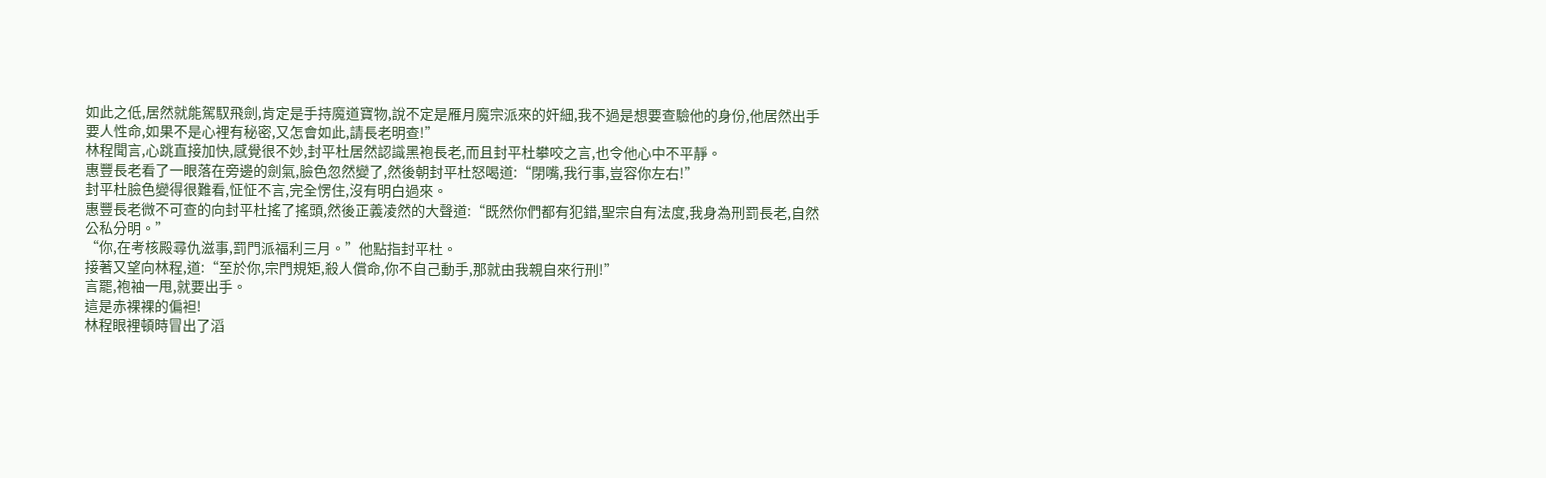如此之低,居然就能駕馭飛劍,肯定是手持魔道寶物,說不定是雁月魔宗派來的奸細,我不過是想要查驗他的身份,他居然出手要人性命,如果不是心裡有秘密,又怎會如此,請長老明查!”
林程聞言,心跳直接加快,感覺很不妙,封平杜居然認識黑袍長老,而且封平杜攀咬之言,也令他心中不平靜。
惠豐長老看了一眼落在旁邊的劍氣,臉色忽然變了,然後朝封平杜怒喝道:“閉嘴,我行事,豈容你左右!”
封平杜臉色變得很難看,怔怔不言,完全愣住,沒有明白過來。
惠豐長老微不可查的向封平杜搖了搖頭,然後正義凌然的大聲道:“既然你們都有犯錯,聖宗自有法度,我身為刑罰長老,自然公私分明。”
“你,在考核殿尋仇滋事,罰門派福利三月。”他點指封平杜。
接著又望向林程,道:“至於你,宗門規矩,殺人償命,你不自己動手,那就由我親自來行刑!”
言罷,袍袖一甩,就要出手。
這是赤裸裸的偏袒!
林程眼裡頓時冒出了滔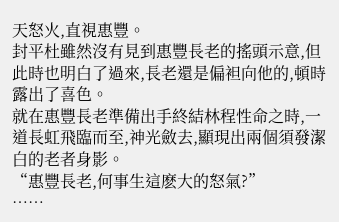天怒火,直視惠豐。
封平杜雖然沒有見到惠豐長老的搖頭示意,但此時也明白了過來,長老還是偏袒向他的,頓時露出了喜色。
就在惠豐長老準備出手終結林程性命之時,一道長虹飛臨而至,神光斂去,顯現出兩個須發潔白的老者身影。
“惠豐長老,何事生這麽大的怒氣?”
……